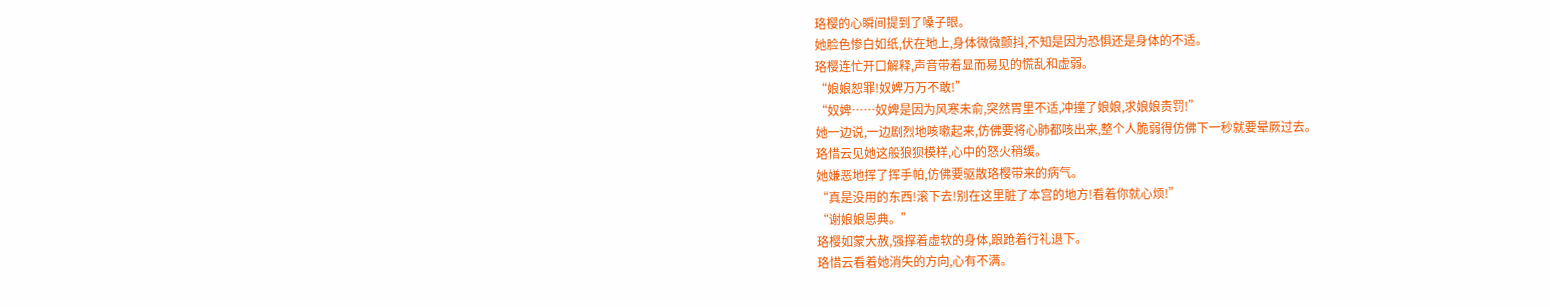珞樱的心瞬间提到了嗓子眼。
她脸色惨白如纸,伏在地上,身体微微颤抖,不知是因为恐惧还是身体的不适。
珞樱连忙开口解释,声音带着显而易见的慌乱和虚弱。
“娘娘恕罪!奴婢万万不敢!”
“奴婢……奴婢是因为风寒未俞,突然胃里不适,冲撞了娘娘,求娘娘责罚!”
她一边说,一边剧烈地咳嗽起来,仿佛要将心肺都咳出来,整个人脆弱得仿佛下一秒就要晕厥过去。
珞惜云见她这般狼狈模样,心中的怒火稍缓。
她嫌恶地挥了挥手帕,仿佛要驱散珞樱带来的病气。
“真是没用的东西!滚下去!别在这里脏了本宫的地方!看着你就心烦!”
“谢娘娘恩典。”
珞樱如蒙大赦,强撑着虚软的身体,踉跄着行礼退下。
珞惜云看着她消失的方向,心有不满。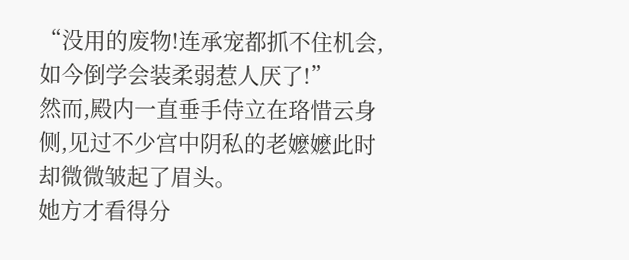“没用的废物!连承宠都抓不住机会,如今倒学会装柔弱惹人厌了!”
然而,殿内一直垂手侍立在珞惜云身侧,见过不少宫中阴私的老嬷嬷此时却微微皱起了眉头。
她方才看得分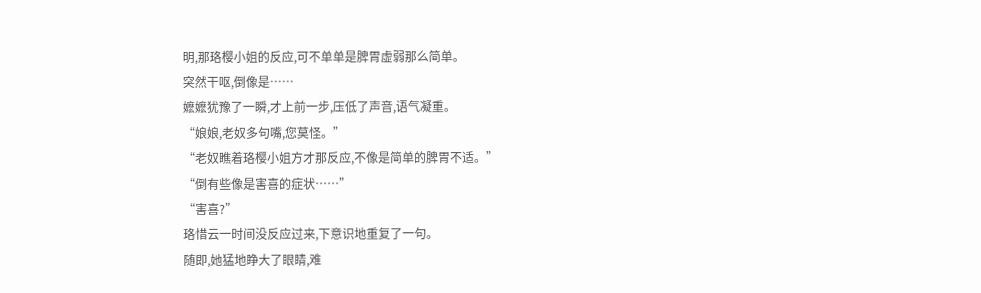明,那珞樱小姐的反应,可不单单是脾胃虚弱那么简单。
突然干呕,倒像是……
嬷嬷犹豫了一瞬,才上前一步,压低了声音,语气凝重。
“娘娘,老奴多句嘴,您莫怪。”
“老奴瞧着珞樱小姐方才那反应,不像是简单的脾胃不适。”
“倒有些像是害喜的症状……”
“害喜?”
珞惜云一时间没反应过来,下意识地重复了一句。
随即,她猛地睁大了眼睛,难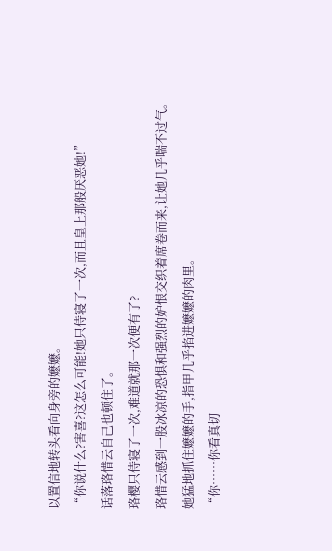以置信地转头看向身旁的嬷嬷。
“你说什么?害喜?这怎么可能!她只侍寝了一次,而且皇上那般厌恶她!”
话落珞惜云自己也顿住了。
珞樱只侍寝了一次,难道就那一次便有了?
珞惜云感到一股冰凉的恐惧和强烈的妒恨交织着席卷而来,让她几乎喘不过气。
她猛地抓住嬷嬷的手,指甲几乎掐进嬷嬷的肉里。
“你……你看真切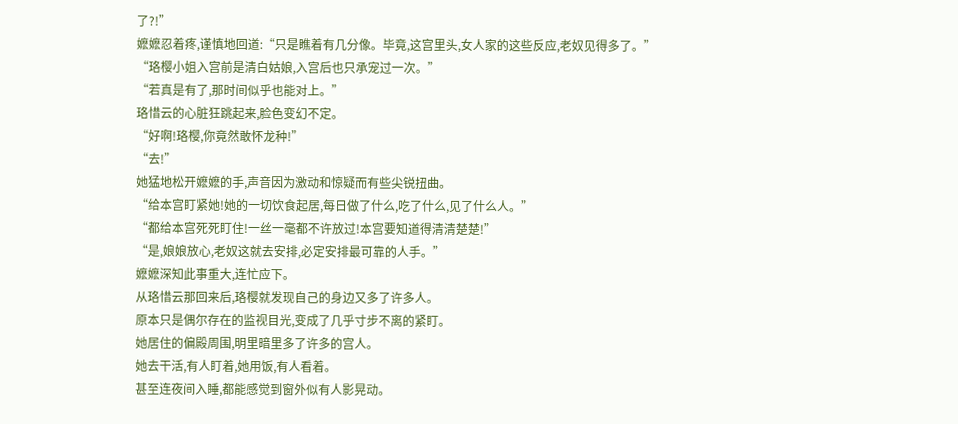了?!”
嬷嬷忍着疼,谨慎地回道:“只是瞧着有几分像。毕竟,这宫里头,女人家的这些反应,老奴见得多了。”
“珞樱小姐入宫前是清白姑娘,入宫后也只承宠过一次。”
“若真是有了,那时间似乎也能对上。”
珞惜云的心脏狂跳起来,脸色变幻不定。
“好啊!珞樱,你竟然敢怀龙种!”
“去!”
她猛地松开嬷嬷的手,声音因为激动和惊疑而有些尖锐扭曲。
“给本宫盯紧她!她的一切饮食起居,每日做了什么,吃了什么,见了什么人。”
“都给本宫死死盯住!一丝一毫都不许放过!本宫要知道得清清楚楚!”
“是,娘娘放心,老奴这就去安排,必定安排最可靠的人手。”
嬷嬷深知此事重大,连忙应下。
从珞惜云那回来后,珞樱就发现自己的身边又多了许多人。
原本只是偶尔存在的监视目光,变成了几乎寸步不离的紧盯。
她居住的偏殿周围,明里暗里多了许多的宫人。
她去干活,有人盯着,她用饭,有人看着。
甚至连夜间入睡,都能感觉到窗外似有人影晃动。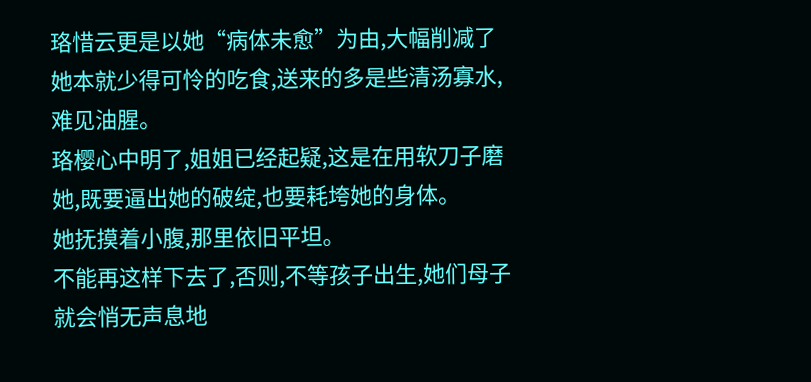珞惜云更是以她“病体未愈”为由,大幅削减了她本就少得可怜的吃食,送来的多是些清汤寡水,难见油腥。
珞樱心中明了,姐姐已经起疑,这是在用软刀子磨她,既要逼出她的破绽,也要耗垮她的身体。
她抚摸着小腹,那里依旧平坦。
不能再这样下去了,否则,不等孩子出生,她们母子就会悄无声息地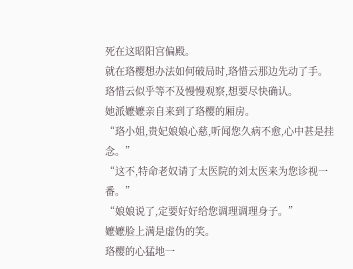死在这昭阳宫偏殿。
就在珞樱想办法如何破局时,珞惜云那边先动了手。
珞惜云似乎等不及慢慢观察,想要尽快确认。
她派嬷嬷亲自来到了珞樱的厢房。
“珞小姐,贵妃娘娘心慈,听闻您久病不愈,心中甚是挂念。”
“这不,特命老奴请了太医院的刘太医来为您诊视一番。”
“娘娘说了,定要好好给您调理调理身子。”
嬷嬷脸上满是虚伪的笑。
珞樱的心猛地一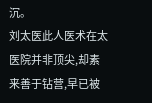沉。
刘太医此人医术在太医院并非顶尖,却素来善于钻营,早已被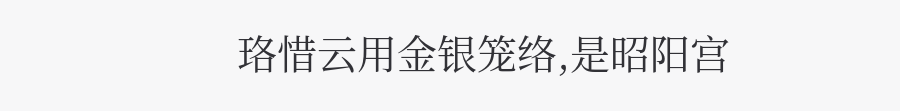珞惜云用金银笼络,是昭阳宫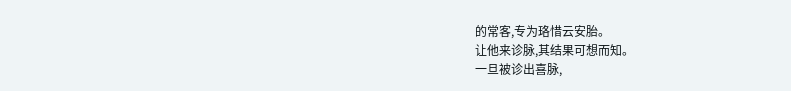的常客,专为珞惜云安胎。
让他来诊脉,其结果可想而知。
一旦被诊出喜脉,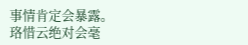事情肯定会暴露。
珞惜云绝对会毫